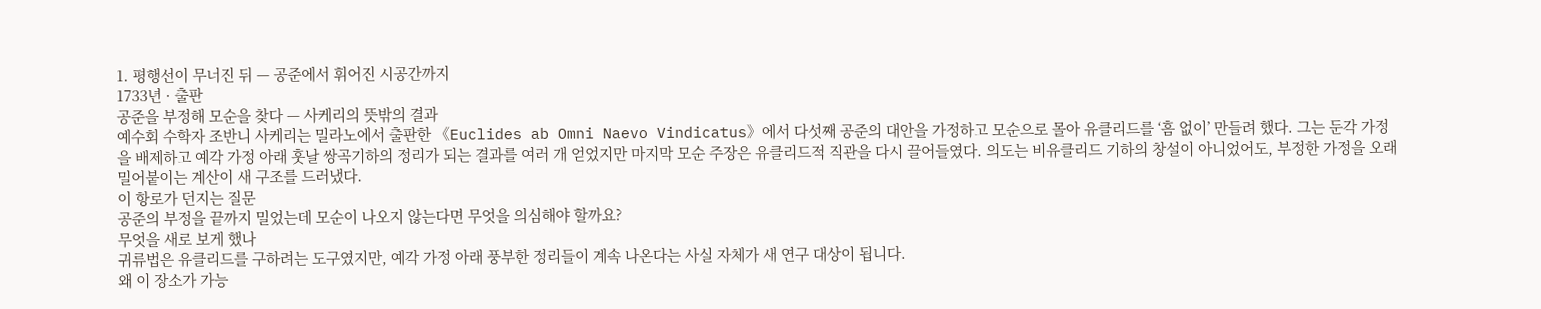1. 평행선이 무너진 뒤 — 공준에서 휘어진 시공간까지
1733년 · 출판
공준을 부정해 모순을 찾다 — 사케리의 뜻밖의 결과
예수회 수학자 조반니 사케리는 밀라노에서 출판한 《Euclides ab Omni Naevo Vindicatus》에서 다섯째 공준의 대안을 가정하고 모순으로 몰아 유클리드를 ‘흠 없이’ 만들려 했다. 그는 둔각 가정을 배제하고 예각 가정 아래 훗날 쌍곡기하의 정리가 되는 결과를 여러 개 얻었지만 마지막 모순 주장은 유클리드적 직관을 다시 끌어들였다. 의도는 비유클리드 기하의 창설이 아니었어도, 부정한 가정을 오래 밀어붙이는 계산이 새 구조를 드러냈다.
이 항로가 던지는 질문
공준의 부정을 끝까지 밀었는데 모순이 나오지 않는다면 무엇을 의심해야 할까요?
무엇을 새로 보게 했나
귀류법은 유클리드를 구하려는 도구였지만, 예각 가정 아래 풍부한 정리들이 계속 나온다는 사실 자체가 새 연구 대상이 됩니다.
왜 이 장소가 가능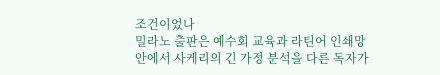조건이었나
밀라노 출판은 예수회 교육과 라틴어 인쇄망 안에서 사케리의 긴 가정 분석을 다른 독자가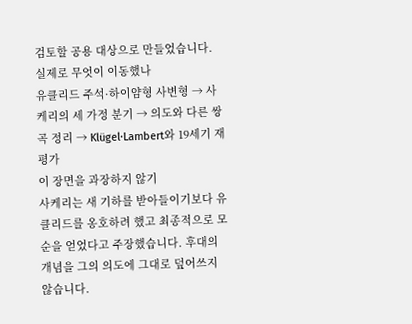검토할 공용 대상으로 만들었습니다.
실제로 무엇이 이동했나
유클리드 주석·하이얌형 사변형 → 사케리의 세 가정 분기 → 의도와 다른 쌍곡 정리 → Klügel·Lambert와 19세기 재평가
이 장면을 과장하지 않기
사케리는 새 기하를 받아들이기보다 유클리드를 옹호하려 했고 최종적으로 모순을 얻었다고 주장했습니다. 후대의 개념을 그의 의도에 그대로 덮어쓰지 않습니다.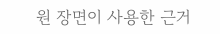원 장면이 사용한 근거